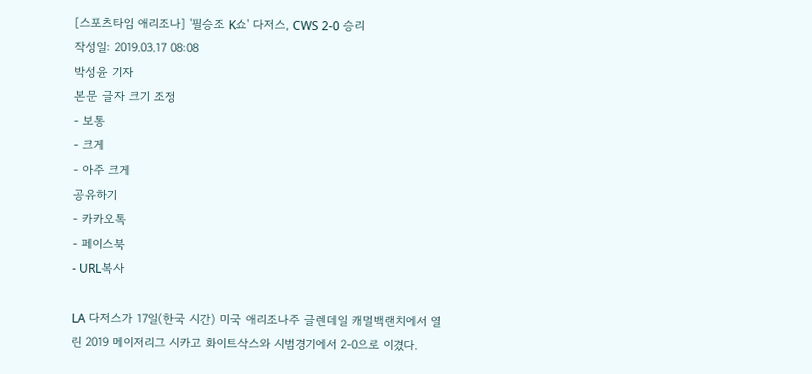[스포츠타임 애리조나] '필승조 K쇼' 다저스, CWS 2-0 승리
작성일: 2019.03.17 08:08
박성윤 기자
본문 글자 크기 조정
- 보통
- 크게
- 아주 크게
공유하기
- 카카오톡
- 페이스북
- URL복사

LA 다저스가 17일(한국 시간) 미국 애리조나주 글렌데일 캐멀백랜치에서 열린 2019 메이저리그 시카고 화이트삭스와 시범경기에서 2-0으로 이겼다.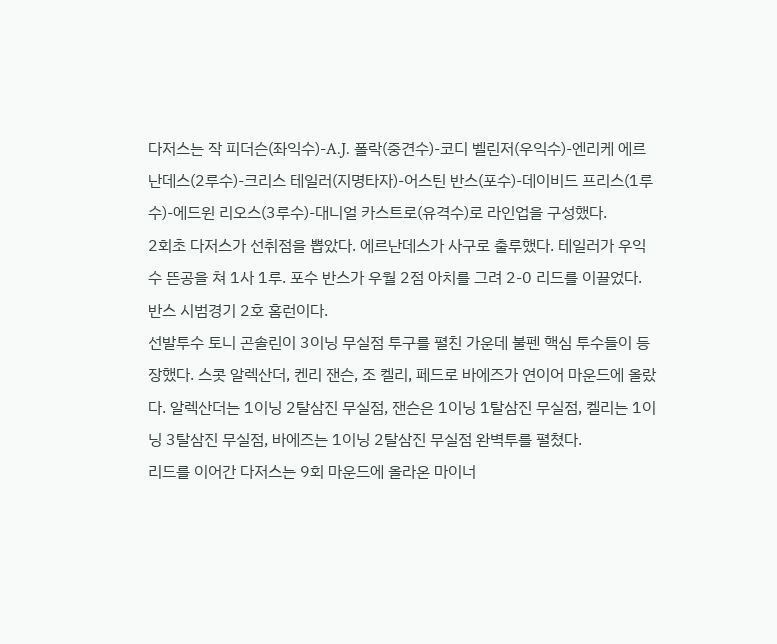다저스는 작 피더슨(좌익수)-A.J. 폴락(중견수)-코디 벨린저(우익수)-엔리케 에르난데스(2루수)-크리스 테일러(지명타자)-어스틴 반스(포수)-데이비드 프리스(1루수)-에드윈 리오스(3루수)-대니얼 카스트로(유격수)로 라인업을 구성했다.
2회초 다저스가 선취점을 뽑았다. 에르난데스가 사구로 출루했다. 테일러가 우익수 뜬공을 쳐 1사 1루. 포수 반스가 우월 2점 아치를 그려 2-0 리드를 이끌었다. 반스 시범경기 2호 홈런이다.
선발투수 토니 곤솔린이 3이닝 무실점 투구를 펼친 가운데 불펜 핵심 투수들이 등장했다. 스콧 알렉산더, 켄리 잰슨, 조 켈리, 페드로 바에즈가 연이어 마운드에 올랐다. 알렉산더는 1이닝 2탈삼진 무실점, 잰슨은 1이닝 1탈삼진 무실점, 켈리는 1이닝 3탈삼진 무실점, 바에즈는 1이닝 2탈삼진 무실점 완벽투를 펼쳤다.
리드를 이어간 다저스는 9회 마운드에 올라온 마이너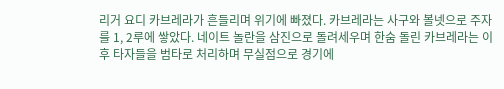리거 요디 카브레라가 흔들리며 위기에 빠졌다. 카브레라는 사구와 볼넷으로 주자를 1, 2루에 쌓았다. 네이트 놀란을 삼진으로 돌려세우며 한숨 돌린 카브레라는 이후 타자들을 범타로 처리하며 무실점으로 경기에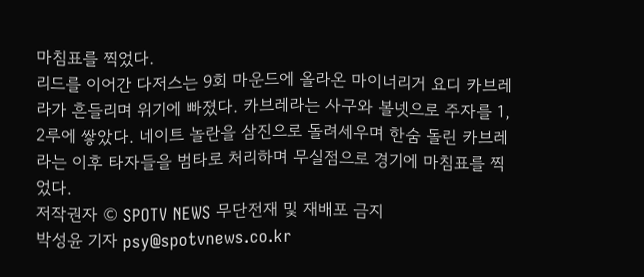마침표를 찍었다.
리드를 이어간 다저스는 9회 마운드에 올라온 마이너리거 요디 카브레라가 흔들리며 위기에 빠졌다. 카브레라는 사구와 볼넷으로 주자를 1, 2루에 쌓았다. 네이트 놀란을 삼진으로 돌려세우며 한숨 돌린 카브레라는 이후 타자들을 범타로 처리하며 무실점으로 경기에 마침표를 찍었다.
저작권자 © SPOTV NEWS 무단전재 및 재배포 금지
박성윤 기자 psy@spotvnews.co.kr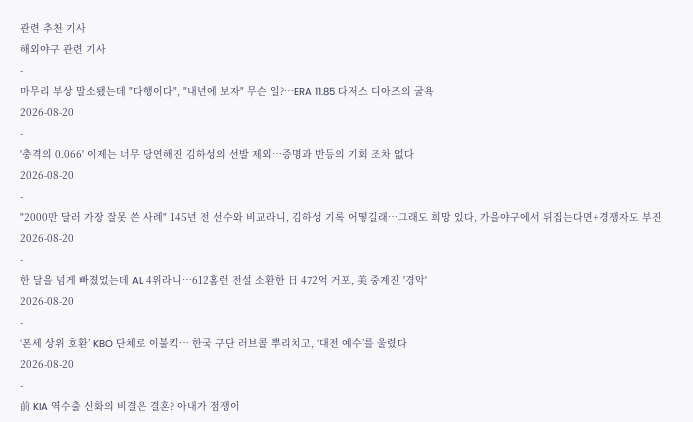관련 추천 기사
해외야구 관련 기사
-
마무리 부상 말소됐는데 "다행이다", "내년에 보자" 무슨 일?…ERA 11.85 다저스 디아즈의 굴욕
2026-08-20
-
'충격의 0.066' 이제는 너무 당연해진 김하성의 선발 제외…증명과 반등의 기회 조차 없다
2026-08-20
-
"2000만 달러 가장 잘못 쓴 사례" 145년 전 선수와 비교라니, 김하성 기록 어떻길래…그래도 희망 있다, 가을야구에서 뒤집는다면+경쟁자도 부진
2026-08-20
-
한 달을 넘게 빠졌었는데 AL 4위라니…612홈런 전설 소환한 日 472억 거포, 美 중계진 '경악'
2026-08-20
-
‘폰세 상위 호환’ KBO 단체로 이불킥… 한국 구단 러브콜 뿌리치고, ‘대전 예수’를 울렸다
2026-08-20
-
前 KIA 역수출 신화의 비결은 결혼? 아내가 점쟁이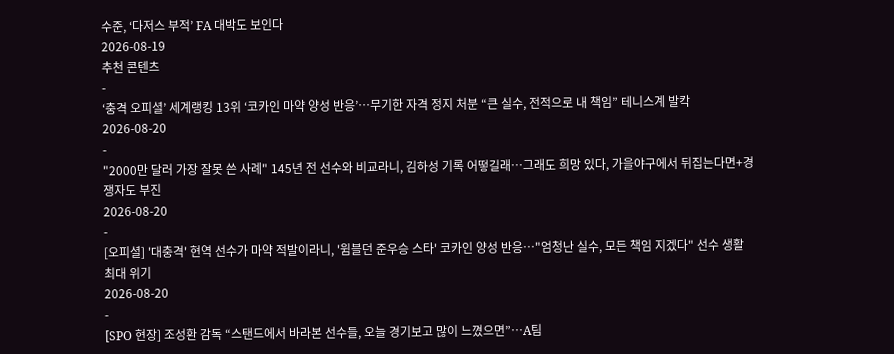수준, ‘다저스 부적’ FA 대박도 보인다
2026-08-19
추천 콘텐츠
-
‘충격 오피셜’ 세계랭킹 13위 ‘코카인 마약 양성 반응’…무기한 자격 정지 처분 “큰 실수, 전적으로 내 책임” 테니스계 발칵
2026-08-20
-
"2000만 달러 가장 잘못 쓴 사례" 145년 전 선수와 비교라니, 김하성 기록 어떻길래…그래도 희망 있다, 가을야구에서 뒤집는다면+경쟁자도 부진
2026-08-20
-
[오피셜] '대충격' 현역 선수가 마약 적발이라니, '윔블던 준우승 스타' 코카인 양성 반응…"엄청난 실수, 모든 책임 지겠다" 선수 생활 최대 위기
2026-08-20
-
[SPO 현장] 조성환 감독 “스탠드에서 바라본 선수들, 오늘 경기보고 많이 느꼈으면”…A팀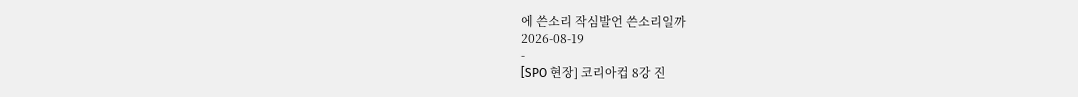에 쓴소리 작심발언 쓴소리일까
2026-08-19
-
[SPO 현장] 코리아컵 8강 진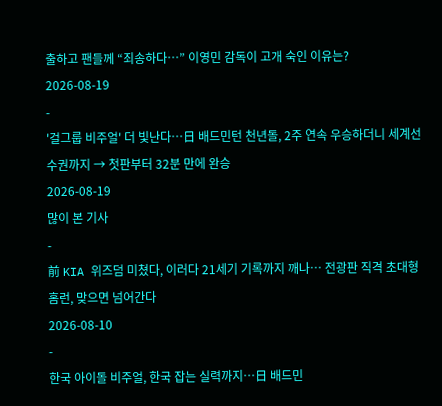출하고 팬들께 “죄송하다…” 이영민 감독이 고개 숙인 이유는?
2026-08-19
-
'걸그룹 비주얼' 더 빛난다…日 배드민턴 천년돌, 2주 연속 우승하더니 세계선수권까지 → 첫판부터 32분 만에 완승
2026-08-19
많이 본 기사
-
前 KIA 위즈덤 미쳤다, 이러다 21세기 기록까지 깨나… 전광판 직격 초대형 홈런, 맞으면 넘어간다
2026-08-10
-
한국 아이돌 비주얼, 한국 잡는 실력까지…日 배드민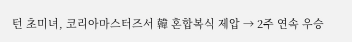턴 초미녀, 코리아마스터즈서 韓 혼합복식 제압 → 2주 연속 우승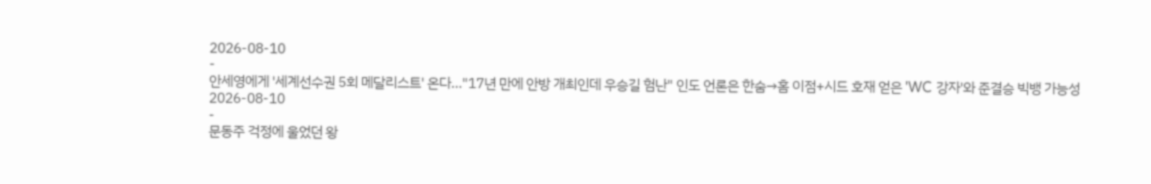2026-08-10
-
안세영에게 '세계선수권 5회 메달리스트' 온다…"17년 만에 안방 개최인데 우승길 험난" 인도 언론은 한숨→홈 이점+시드 호재 얻은 'WC 강자'와 준결승 빅뱅 가능성
2026-08-10
-
문동주 걱정에 울었던 왕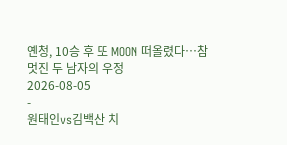옌청, 10승 후 또 MOON 떠올렸다…참 멋진 두 남자의 우정
2026-08-05
-
원태인vs김백산 치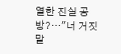열한 진실 공방?…"너 거짓말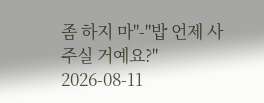좀 하지 마"-"밥 언제 사주실 거예요?"
2026-08-11